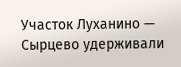Участок Луханино — Сырцево удерживали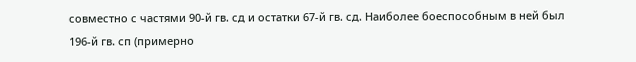совместно с частями 90-й гв. сд и остатки 67-й гв. сд. Наиболее боеспособным в ней был 196-й гв. сп (примерно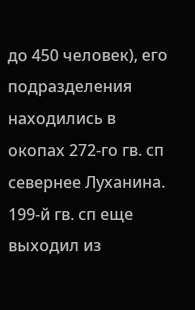до 450 человек), его подразделения находились в окопах 272-го гв. сп севернее Луханина. 199-й гв. сп еще выходил из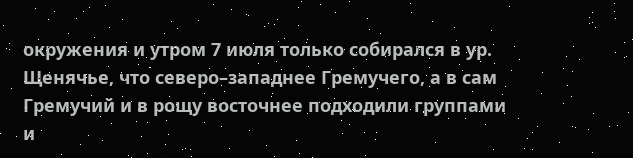окружения и утром 7 июля только собирался в ур. Щенячье, что северо–западнее Гремучего, а в сам Гремучий и в рощу восточнее подходили группами и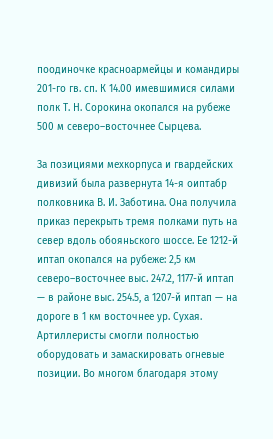поодиночке красноармейцы и командиры 201-го гв. сп. К 14.00 имевшимися силами полк Т. Н. Сорокина окопался на рубеже 500 м северо–восточнее Сырцева.

За позициями мехкорпуса и гвардейских дивизий была развернута 14-я оиптабр полковника В. И. Заботина. Она получила приказ перекрыть тремя полками путь на север вдоль обояньского шоссе. Ее 1212-й иптап окопался на рубеже: 2,5 км северо–восточнее выс. 247.2, 1177-й иптап — в районе выс. 254.5, а 1207-й иптап — на дороге в 1 км восточнее ур. Сухая. Артиллеристы смогли полностью оборудовать и замаскировать огневые позиции. Во многом благодаря этому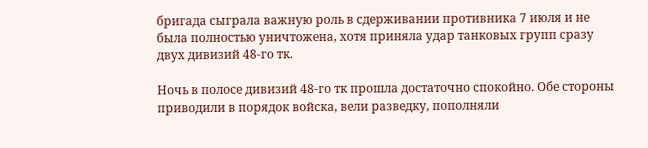бригада сыграла важную роль в сдерживании противника 7 июля и не была полностью уничтожена, хотя приняла удар танковых групп сразу двух дивизий 48-го тк.

Ночь в полосе дивизий 48-го тк прошла достаточно спокойно. Обе стороны приводили в порядок войска, вели разведку, пополняли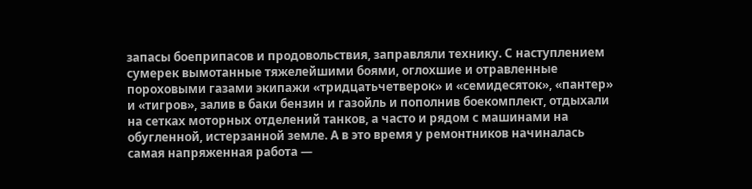запасы боеприпасов и продовольствия, заправляли технику. С наступлением сумерек вымотанные тяжелейшими боями, оглохшие и отравленные пороховыми газами экипажи «тридцатьчетверок» и «семидесяток», «пантер» и «тигров», залив в баки бензин и газойль и пополнив боекомплект, отдыхали на сетках моторных отделений танков, а часто и рядом с машинами на обугленной, истерзанной земле. А в это время у ремонтников начиналась самая напряженная работа —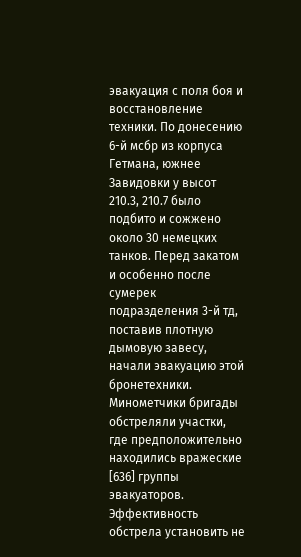эвакуация с поля боя и восстановление техники. По донесению 6-й мсбр из корпуса Гетмана, южнее Завидовки у высот 210.3, 210.7 было подбито и сожжено около 30 немецких танков. Перед закатом и особенно после сумерек подразделения 3-й тд, поставив плотную дымовую завесу, начали эвакуацию этой бронетехники. Минометчики бригады обстреляли участки, где предположительно находились вражеские [636] группы эвакуаторов. Эффективность обстрела установить не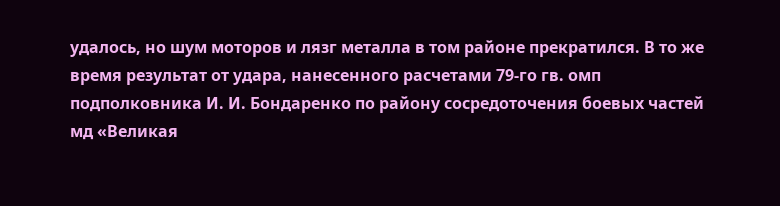удалось, но шум моторов и лязг металла в том районе прекратился. В то же время результат от удара, нанесенного расчетами 79-го гв. омп подполковника И. И. Бондаренко по району сосредоточения боевых частей мд «Великая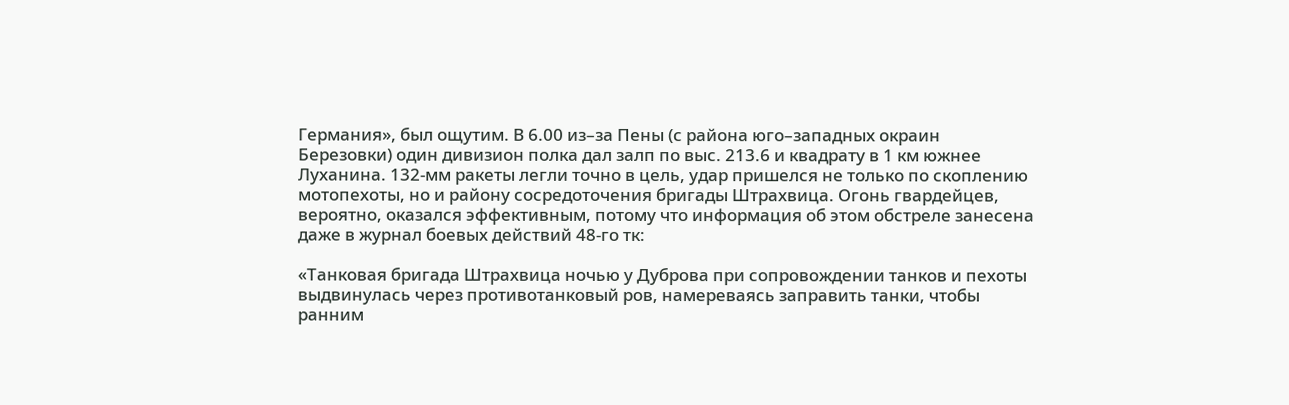Германия», был ощутим. В 6.00 из–за Пены (с района юго–западных окраин Березовки) один дивизион полка дал залп по выс. 213.6 и квадрату в 1 км южнее Луханина. 132-мм ракеты легли точно в цель, удар пришелся не только по скоплению мотопехоты, но и району сосредоточения бригады Штрахвица. Огонь гвардейцев, вероятно, оказался эффективным, потому что информация об этом обстреле занесена даже в журнал боевых действий 48-го тк:

«Танковая бригада Штрахвица ночью у Дуброва при сопровождении танков и пехоты выдвинулась через противотанковый ров, намереваясь заправить танки, чтобы ранним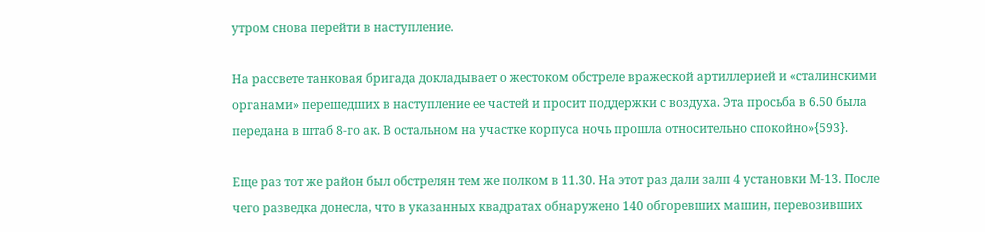утром снова перейти в наступление.

На рассвете танковая бригада докладывает о жестоком обстреле вражеской артиллерией и «сталинскими органами» перешедших в наступление ее частей и просит поддержки с воздуха. Эта просьба в 6.50 была передана в штаб 8-го ак. В остальном на участке корпуса ночь прошла относительно спокойно»{593}.

Еще раз тот же район был обстрелян тем же полком в 11.30. На этот раз дали залп 4 установки М-13. После чего разведка донесла, что в указанных квадратах обнаружено 140 обгоревших машин, перевозивших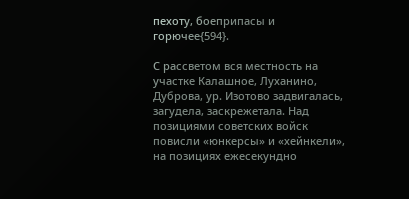пехоту, боеприпасы и горючее{594}.

С рассветом вся местность на участке Калашное, Луханино, Дуброва, ур. Изотово задвигалась, загудела, заскрежетала. Над позициями советских войск повисли «юнкерсы» и «хейнкели», на позициях ежесекундно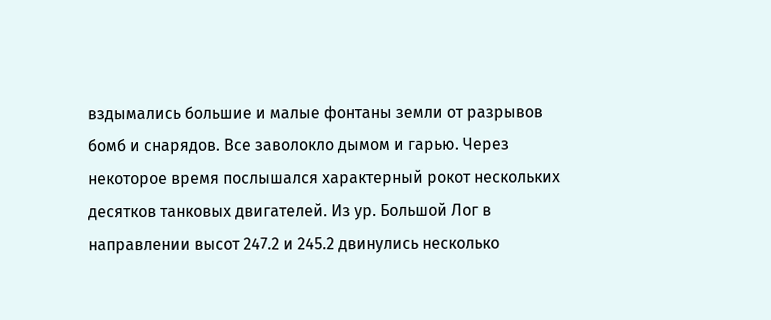вздымались большие и малые фонтаны земли от разрывов бомб и снарядов. Все заволокло дымом и гарью. Через некоторое время послышался характерный рокот нескольких десятков танковых двигателей. Из ур. Большой Лог в направлении высот 247.2 и 245.2 двинулись несколько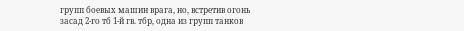групп боевых машин врага, но, встретив огонь засад 2-го тб 1-й гв. тбр, одна из групп танков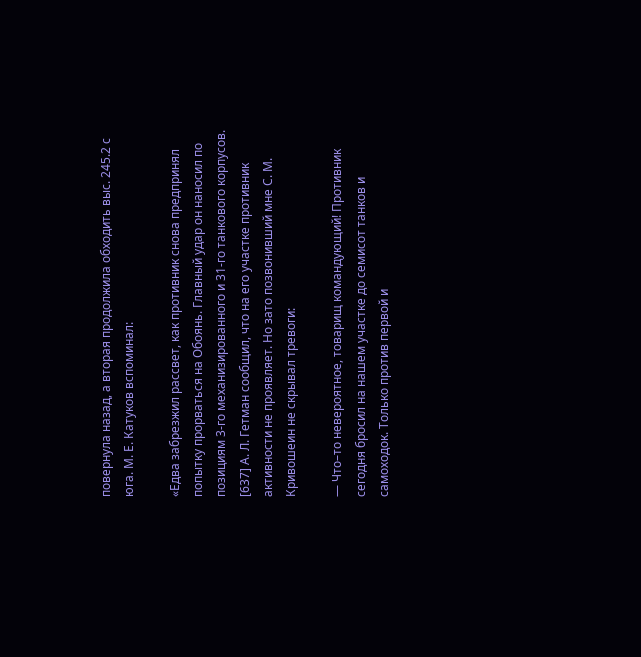повернула назад, а вторая продолжила обходить выс. 245.2 с юга. М. Е. Катуков вспоминал:

«Едва забрезжил рассвет, как противник снова предпринял попытку прорваться на Обоянь. Главный удар он наносил по позициям 3-го механизированного и 31-го танкового корпусов. [637] А. Л. Гетман сообщил, что на его участке противник активности не проявляет. Но зато позвонивший мне С. М. Кривошеин не скрывал тревоги:

— Что–то невероятное, товарищ командующий! Противник сегодня бросил на нашем участке до семисот танков и самоходок. Только против первой и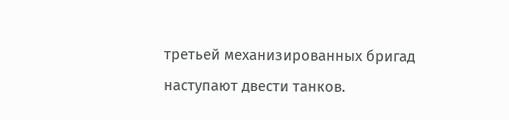третьей механизированных бригад наступают двести танков.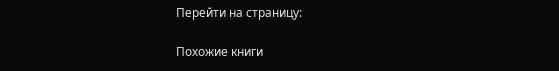Перейти на страницу:

Похожие книги